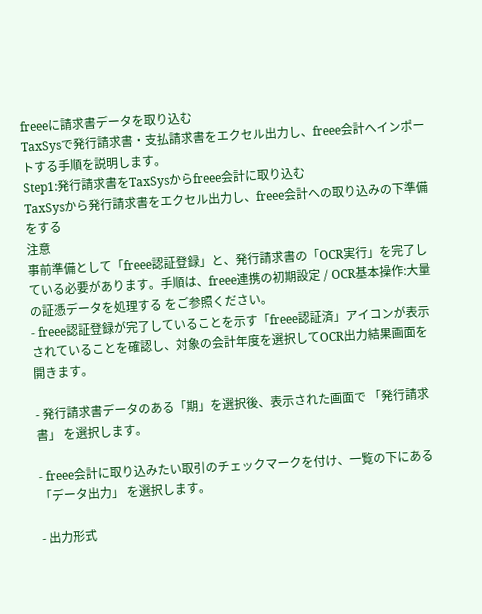freeeに請求書データを取り込む
TaxSysで発行請求書・支払請求書をエクセル出力し、freee会計へインポートする手順を説明します。
Step1:発行請求書をTaxSysからfreee会計に取り込む
TaxSysから発行請求書をエクセル出力し、freee会計への取り込みの下準備をする
注意
事前準備として「freee認証登録」と、発行請求書の「OCR実行」を完了している必要があります。手順は、freee連携の初期設定 / OCR基本操作:大量の証憑データを処理する をご参照ください。
- freee認証登録が完了していることを示す「freee認証済」アイコンが表示されていることを確認し、対象の会計年度を選択してOCR出力結果画面を開きます。

- 発行請求書データのある「期」を選択後、表示された画面で 「発行請求書」 を選択します。

- freee会計に取り込みたい取引のチェックマークを付け、一覧の下にある 「データ出力」 を選択します。

- 出力形式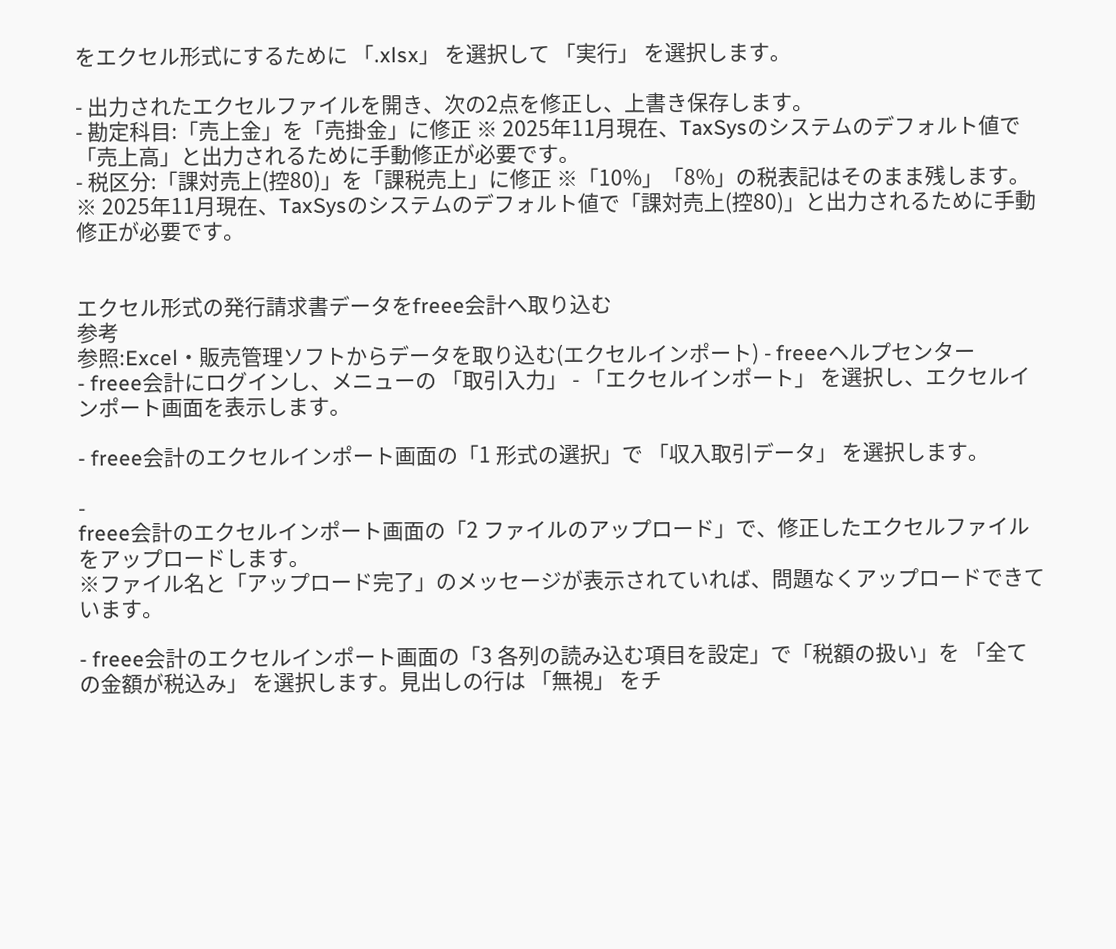をエクセル形式にするために 「.xlsx」 を選択して 「実行」 を選択します。

- 出力されたエクセルファイルを開き、次の2点を修正し、上書き保存します。
- 勘定科目:「売上金」を「売掛金」に修正 ※ 2025年11月現在、TaxSysのシステムのデフォルト値で「売上高」と出力されるために手動修正が必要です。
- 税区分:「課対売上(控80)」を「課税売上」に修正 ※「10%」「8%」の税表記はそのまま残します。 ※ 2025年11月現在、TaxSysのシステムのデフォルト値で「課対売上(控80)」と出力されるために手動修正が必要です。


エクセル形式の発行請求書データをfreee会計へ取り込む
参考
参照:Excel・販売管理ソフトからデータを取り込む(エクセルインポート) - freeeヘルプセンター
- freee会計にログインし、メニューの 「取引入力」 - 「エクセルインポート」 を選択し、エクセルインポート画面を表示します。

- freee会計のエクセルインポート画面の「1 形式の選択」で 「収入取引データ」 を選択します。

-
freee会計のエクセルインポート画面の「2 ファイルのアップロード」で、修正したエクセルファイルをアップロードします。
※ファイル名と「アップロード完了」のメッセージが表示されていれば、問題なくアップロードできています。

- freee会計のエクセルインポート画面の「3 各列の読み込む項目を設定」で「税額の扱い」を 「全ての金額が税込み」 を選択します。見出しの行は 「無視」 をチ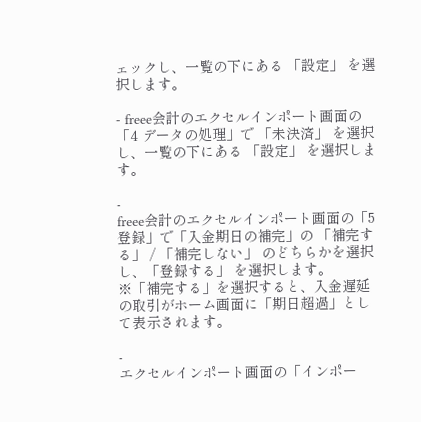ェックし、一覧の下にある 「設定」 を選択します。

- freee会計のエクセルインポート画面の「4 データの処理」で 「未決済」 を選択し、一覧の下にある 「設定」 を選択します。

-
freee会計のエクセルインポート画面の「5 登録」で「入金期日の補完」の 「補完する」 / 「補完しない」 のどちらかを選択し、「登録する」 を選択します。
※「補完する」を選択すると、入金遅延の取引がホーム画面に「期日超過」として表示されます。

-
エクセルインポート画面の「インポー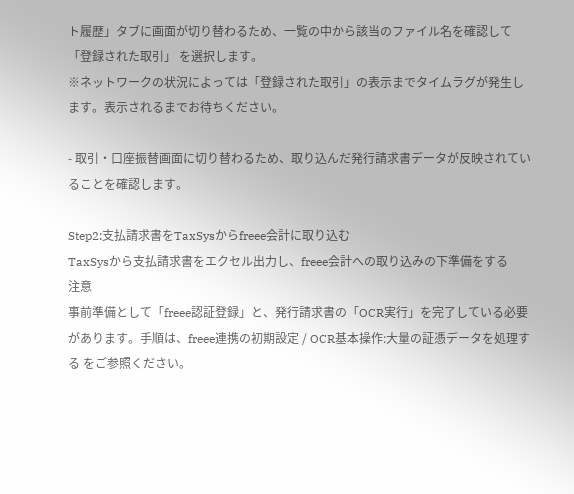ト履歴」タブに画面が切り替わるため、一覧の中から該当のファイル名を確認して 「登録された取引」 を選択します。
※ネットワークの状況によっては「登録された取引」の表示までタイムラグが発生します。表示されるまでお待ちください。

- 取引・口座振替画面に切り替わるため、取り込んだ発行請求書データが反映されていることを確認します。

Step2:支払請求書をTaxSysからfreee会計に取り込む
TaxSysから支払請求書をエクセル出力し、freee会計への取り込みの下準備をする
注意
事前準備として「freee認証登録」と、発行請求書の「OCR実行」を完了している必要があります。手順は、freee連携の初期設定 / OCR基本操作:大量の証憑データを処理する をご参照ください。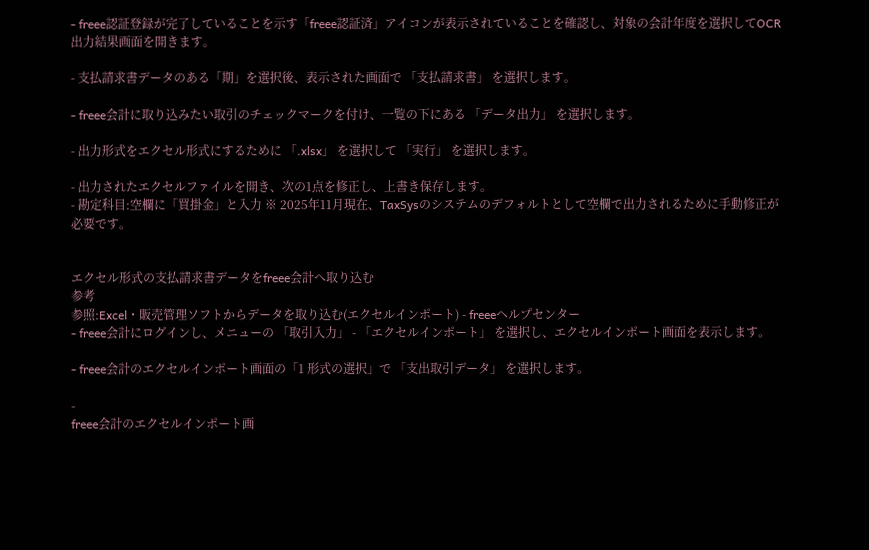- freee認証登録が完了していることを示す「freee認証済」アイコンが表示されていることを確認し、対象の会計年度を選択してOCR出力結果画面を開きます。

- 支払請求書データのある「期」を選択後、表示された画面で 「支払請求書」 を選択します。

- freee会計に取り込みたい取引のチェックマークを付け、一覧の下にある 「データ出力」 を選択します。

- 出力形式をエクセル形式にするために 「.xlsx」 を選択して 「実行」 を選択します。

- 出力されたエクセルファイルを開き、次の1点を修正し、上書き保存します。
- 勘定科目:空欄に「買掛金」と入力 ※ 2025年11月現在、TaxSysのシステムのデフォルトとして空欄で出力されるために手動修正が必要です。


エクセル形式の支払請求書データをfreee会計へ取り込む
参考
参照:Excel・販売管理ソフトからデータを取り込む(エクセルインポート) - freeeヘルプセンター
- freee会計にログインし、メニューの 「取引入力」 - 「エクセルインポート」 を選択し、エクセルインポート画面を表示します。

- freee会計のエクセルインポート画面の「1 形式の選択」で 「支出取引データ」 を選択します。

-
freee会計のエクセルインポート画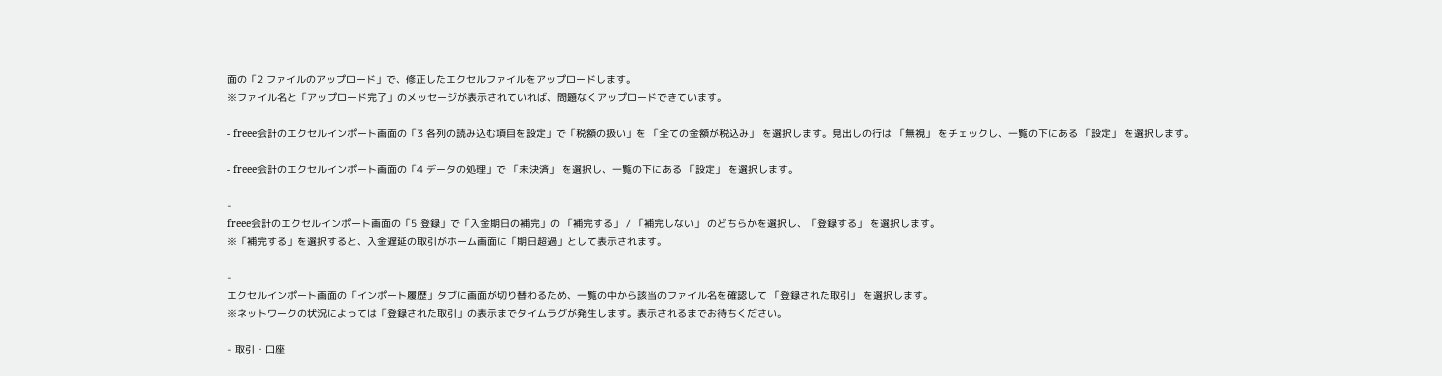面の「2 ファイルのアップロード」で、修正したエクセルファイルをアップロードします。
※ファイル名と「アップロード完了」のメッセージが表示されていれば、問題なくアップロードできています。

- freee会計のエクセルインポート画面の「3 各列の読み込む項目を設定」で「税額の扱い」を 「全ての金額が税込み」 を選択します。見出しの行は 「無視」 をチェックし、一覧の下にある 「設定」 を選択します。

- freee会計のエクセルインポート画面の「4 データの処理」で 「未決済」 を選択し、一覧の下にある 「設定」 を選択します。

-
freee会計のエクセルインポート画面の「5 登録」で「入金期日の補完」の 「補完する」 / 「補完しない」 のどちらかを選択し、「登録する」 を選択します。
※「補完する」を選択すると、入金遅延の取引がホーム画面に「期日超過」として表示されます。

-
エクセルインポート画面の「インポート履歴」タブに画面が切り替わるため、一覧の中から該当のファイル名を確認して 「登録された取引」 を選択します。
※ネットワークの状況によっては「登録された取引」の表示までタイムラグが発生します。表示されるまでお待ちください。

- 取引・口座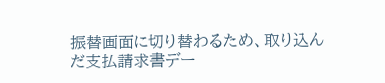振替画面に切り替わるため、取り込んだ支払請求書デー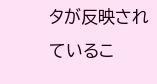タが反映されているこ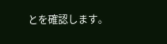とを確認します。